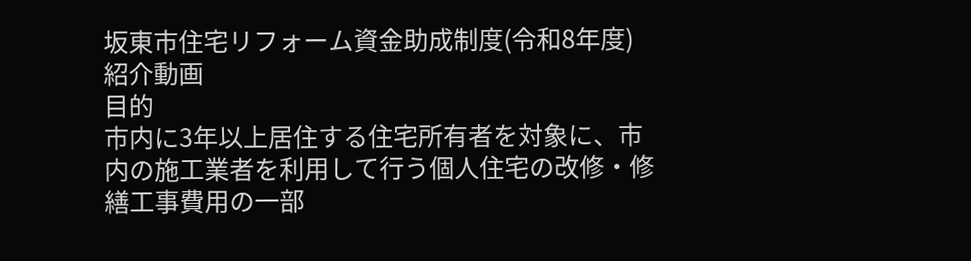坂東市住宅リフォーム資金助成制度(令和8年度)
紹介動画
目的
市内に3年以上居住する住宅所有者を対象に、市内の施工業者を利用して行う個人住宅の改修・修繕工事費用の一部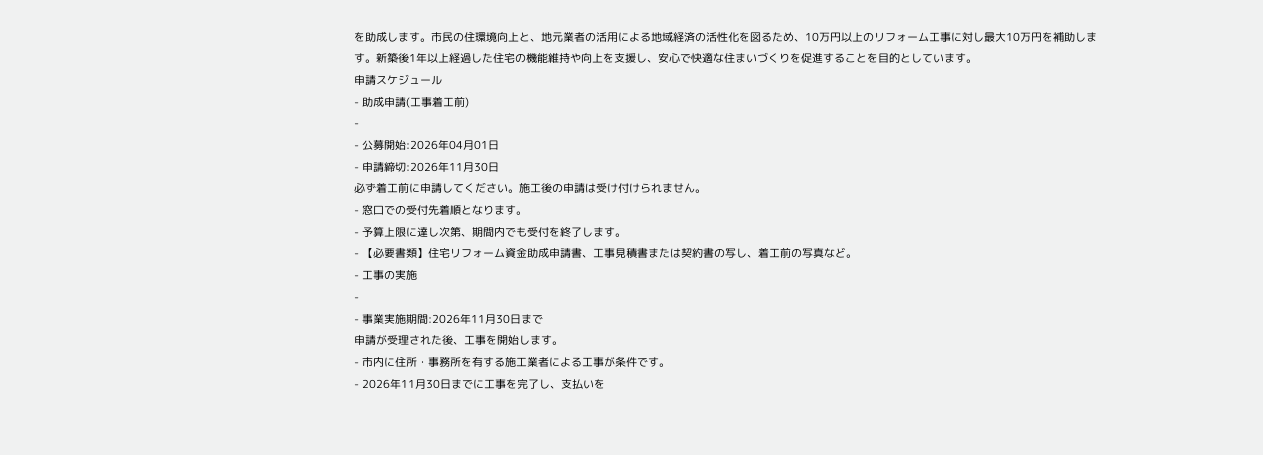を助成します。市民の住環境向上と、地元業者の活用による地域経済の活性化を図るため、10万円以上のリフォーム工事に対し最大10万円を補助します。新築後1年以上経過した住宅の機能維持や向上を支援し、安心で快適な住まいづくりを促進することを目的としています。
申請スケジュール
- 助成申請(工事着工前)
-
- 公募開始:2026年04月01日
- 申請締切:2026年11月30日
必ず着工前に申請してください。施工後の申請は受け付けられません。
- 窓口での受付先着順となります。
- 予算上限に達し次第、期間内でも受付を終了します。
- 【必要書類】住宅リフォーム資金助成申請書、工事見積書または契約書の写し、着工前の写真など。
- 工事の実施
-
- 事業実施期間:2026年11月30日まで
申請が受理された後、工事を開始します。
- 市内に住所・事務所を有する施工業者による工事が条件です。
- 2026年11月30日までに工事を完了し、支払いを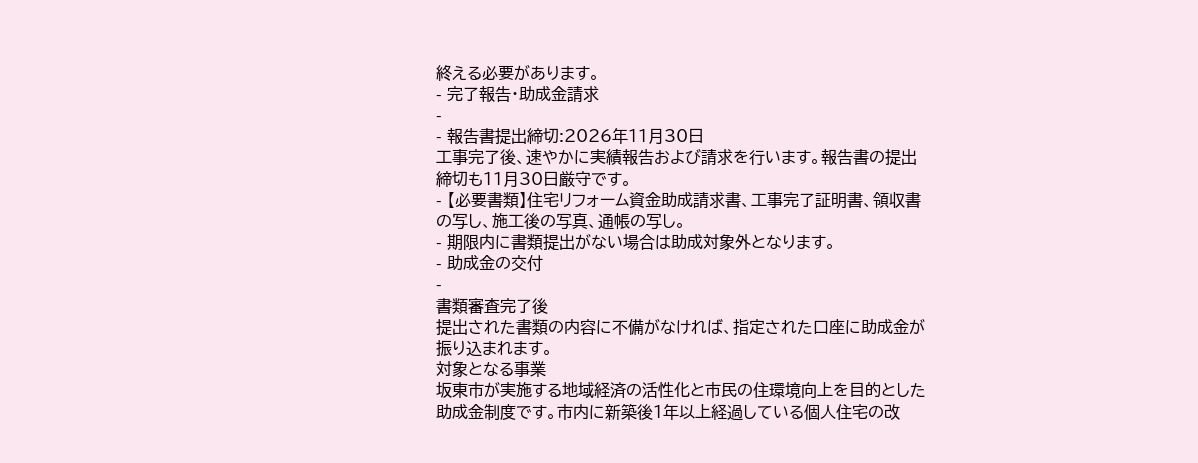終える必要があります。
- 完了報告・助成金請求
-
- 報告書提出締切:2026年11月30日
工事完了後、速やかに実績報告および請求を行います。報告書の提出締切も11月30日厳守です。
- 【必要書類】住宅リフォーム資金助成請求書、工事完了証明書、領収書の写し、施工後の写真、通帳の写し。
- 期限内に書類提出がない場合は助成対象外となります。
- 助成金の交付
-
書類審査完了後
提出された書類の内容に不備がなければ、指定された口座に助成金が振り込まれます。
対象となる事業
坂東市が実施する地域経済の活性化と市民の住環境向上を目的とした助成金制度です。市内に新築後1年以上経過している個人住宅の改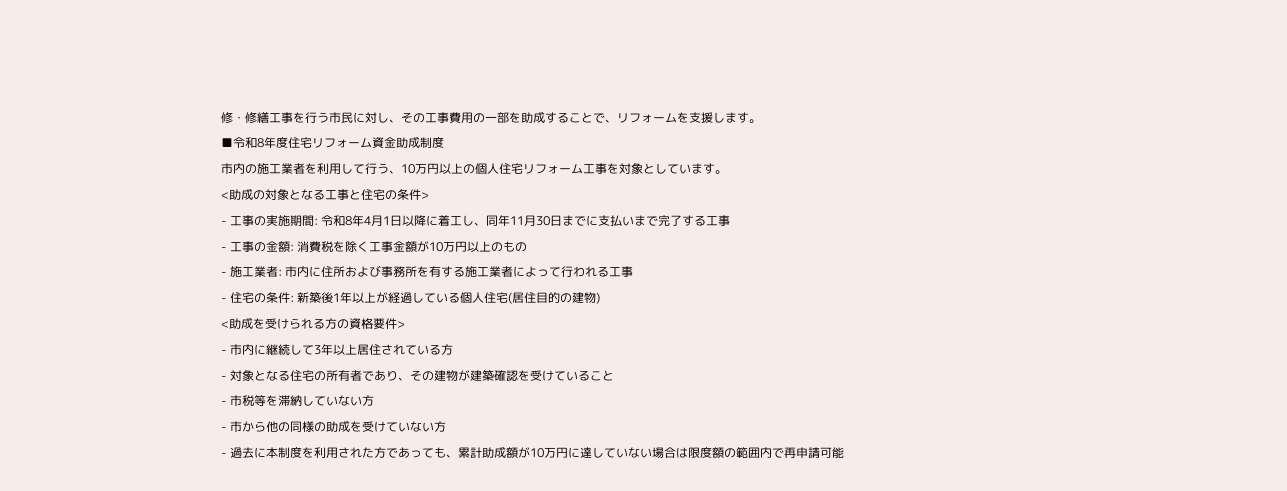修・修繕工事を行う市民に対し、その工事費用の一部を助成することで、リフォームを支援します。
■令和8年度住宅リフォーム資金助成制度
市内の施工業者を利用して行う、10万円以上の個人住宅リフォーム工事を対象としています。
<助成の対象となる工事と住宅の条件>
- 工事の実施期間: 令和8年4月1日以降に着工し、同年11月30日までに支払いまで完了する工事
- 工事の金額: 消費税を除く工事金額が10万円以上のもの
- 施工業者: 市内に住所および事務所を有する施工業者によって行われる工事
- 住宅の条件: 新築後1年以上が経過している個人住宅(居住目的の建物)
<助成を受けられる方の資格要件>
- 市内に継続して3年以上居住されている方
- 対象となる住宅の所有者であり、その建物が建築確認を受けていること
- 市税等を滞納していない方
- 市から他の同様の助成を受けていない方
- 過去に本制度を利用された方であっても、累計助成額が10万円に達していない場合は限度額の範囲内で再申請可能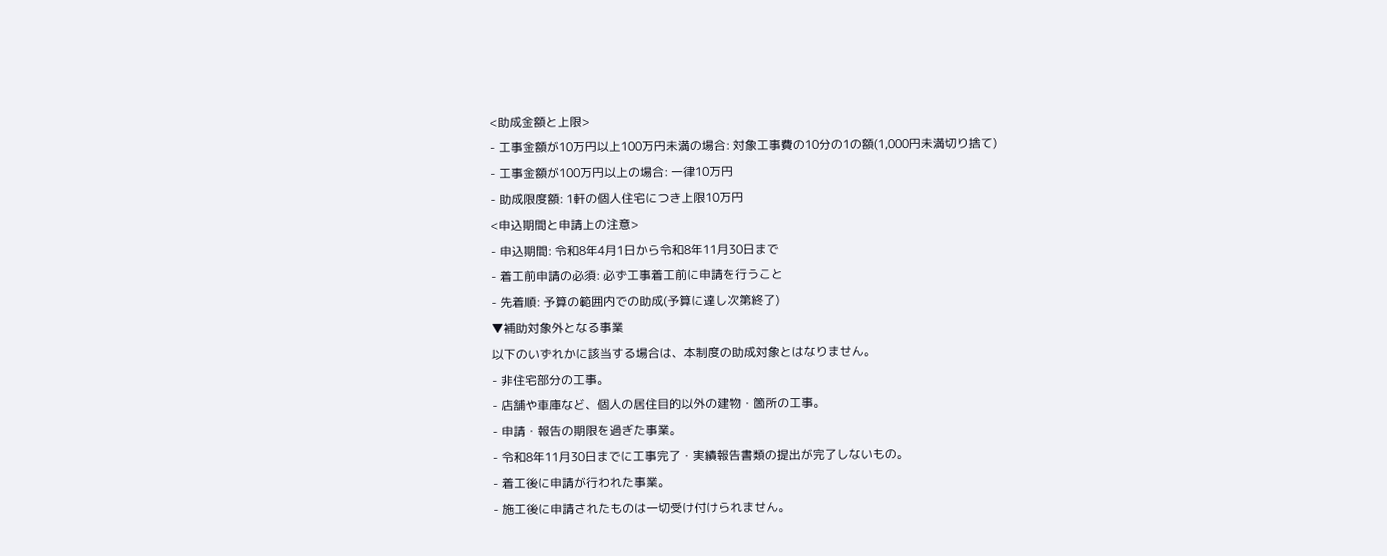<助成金額と上限>
- 工事金額が10万円以上100万円未満の場合: 対象工事費の10分の1の額(1,000円未満切り捨て)
- 工事金額が100万円以上の場合: 一律10万円
- 助成限度額: 1軒の個人住宅につき上限10万円
<申込期間と申請上の注意>
- 申込期間: 令和8年4月1日から令和8年11月30日まで
- 着工前申請の必須: 必ず工事着工前に申請を行うこと
- 先着順: 予算の範囲内での助成(予算に達し次第終了)
▼補助対象外となる事業
以下のいずれかに該当する場合は、本制度の助成対象とはなりません。
- 非住宅部分の工事。
- 店舗や車庫など、個人の居住目的以外の建物・箇所の工事。
- 申請・報告の期限を過ぎた事業。
- 令和8年11月30日までに工事完了・実績報告書類の提出が完了しないもの。
- 着工後に申請が行われた事業。
- 施工後に申請されたものは一切受け付けられません。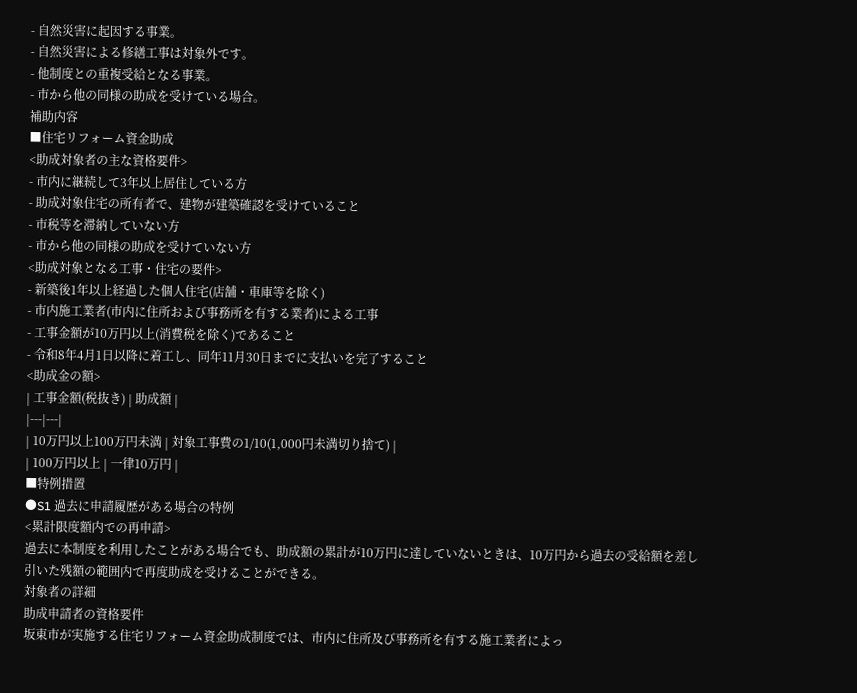- 自然災害に起因する事業。
- 自然災害による修繕工事は対象外です。
- 他制度との重複受給となる事業。
- 市から他の同様の助成を受けている場合。
補助内容
■住宅リフォーム資金助成
<助成対象者の主な資格要件>
- 市内に継続して3年以上居住している方
- 助成対象住宅の所有者で、建物が建築確認を受けていること
- 市税等を滞納していない方
- 市から他の同様の助成を受けていない方
<助成対象となる工事・住宅の要件>
- 新築後1年以上経過した個人住宅(店舗・車庫等を除く)
- 市内施工業者(市内に住所および事務所を有する業者)による工事
- 工事金額が10万円以上(消費税を除く)であること
- 令和8年4月1日以降に着工し、同年11月30日までに支払いを完了すること
<助成金の額>
| 工事金額(税抜き) | 助成額 |
|---|---|
| 10万円以上100万円未満 | 対象工事費の1/10(1,000円未満切り捨て) |
| 100万円以上 | 一律10万円 |
■特例措置
●S1 過去に申請履歴がある場合の特例
<累計限度額内での再申請>
過去に本制度を利用したことがある場合でも、助成額の累計が10万円に達していないときは、10万円から過去の受給額を差し引いた残額の範囲内で再度助成を受けることができる。
対象者の詳細
助成申請者の資格要件
坂東市が実施する住宅リフォーム資金助成制度では、市内に住所及び事務所を有する施工業者によっ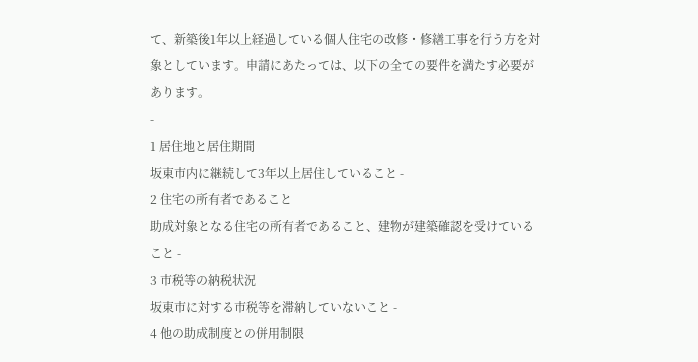て、新築後1年以上経過している個人住宅の改修・修繕工事を行う方を対象としています。申請にあたっては、以下の全ての要件を満たす必要があります。
-
1 居住地と居住期間
坂東市内に継続して3年以上居住していること -
2 住宅の所有者であること
助成対象となる住宅の所有者であること、建物が建築確認を受けていること -
3 市税等の納税状況
坂東市に対する市税等を滞納していないこと -
4 他の助成制度との併用制限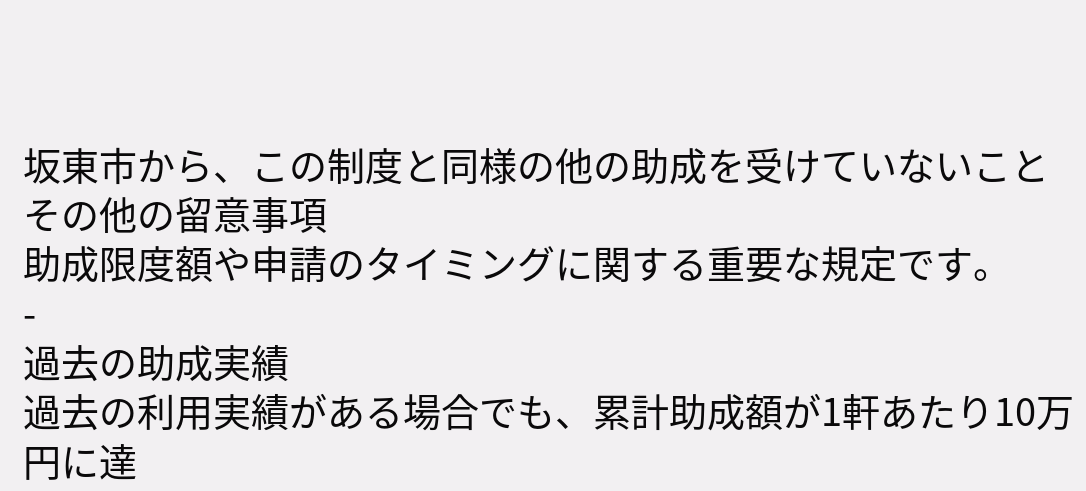坂東市から、この制度と同様の他の助成を受けていないこと
その他の留意事項
助成限度額や申請のタイミングに関する重要な規定です。
-
過去の助成実績
過去の利用実績がある場合でも、累計助成額が1軒あたり10万円に達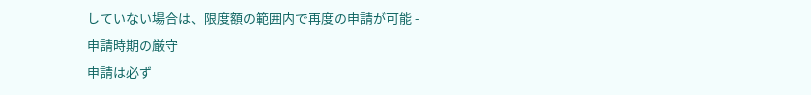していない場合は、限度額の範囲内で再度の申請が可能 -
申請時期の厳守
申請は必ず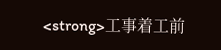<strong>工事着工前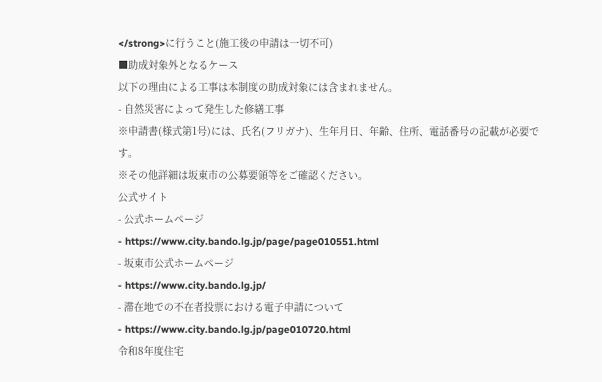</strong>に行うこと(施工後の申請は一切不可)
■助成対象外となるケース
以下の理由による工事は本制度の助成対象には含まれません。
- 自然災害によって発生した修繕工事
※申請書(様式第1号)には、氏名(フリガナ)、生年月日、年齢、住所、電話番号の記載が必要です。
※その他詳細は坂東市の公募要領等をご確認ください。
公式サイト
- 公式ホームページ
- https://www.city.bando.lg.jp/page/page010551.html
- 坂東市公式ホームページ
- https://www.city.bando.lg.jp/
- 滞在地での不在者投票における電子申請について
- https://www.city.bando.lg.jp/page010720.html
令和8年度住宅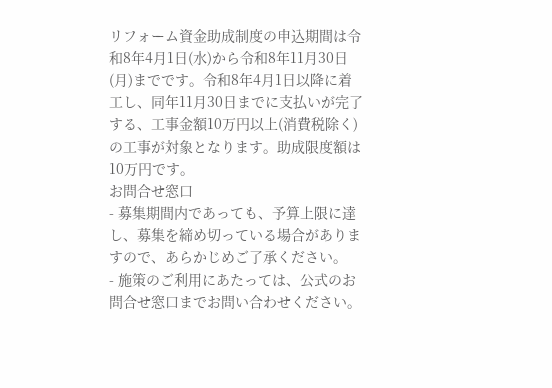リフォーム資金助成制度の申込期間は令和8年4月1日(水)から令和8年11月30日(月)までです。令和8年4月1日以降に着工し、同年11月30日までに支払いが完了する、工事金額10万円以上(消費税除く)の工事が対象となります。助成限度額は10万円です。
お問合せ窓口
- 募集期間内であっても、予算上限に達し、募集を締め切っている場合がありますので、あらかじめご了承ください。
- 施策のご利用にあたっては、公式のお問合せ窓口までお問い合わせください。